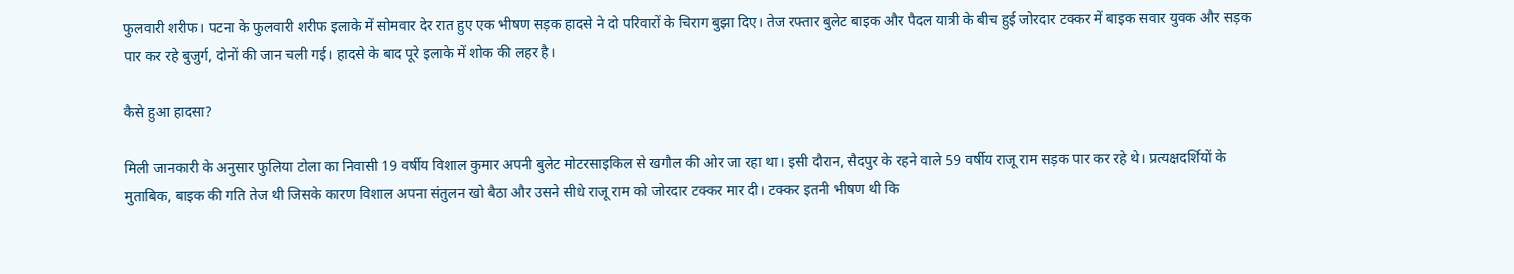फुलवारी शरीफ। पटना के फुलवारी शरीफ इलाके में सोमवार देर रात हुए एक भीषण सड़क हादसे ने दो परिवारों के चिराग बुझा दिए। तेज रफ्तार बुलेट बाइक और पैदल यात्री के बीच हुई जोरदार टक्कर में बाइक सवार युवक और सड़क पार कर रहे बुजुर्ग, दोनों की जान चली गई। हादसे के बाद पूरे इलाके में शोक की लहर है।

कैसे हुआ हादसा?

मिली जानकारी के अनुसार फुलिया टोला का निवासी 19 वर्षीय विशाल कुमार अपनी बुलेट मोटरसाइकिल से खगौल की ओर जा रहा था। इसी दौरान, सैदपुर के रहने वाले 59 वर्षीय राजू राम सड़क पार कर रहे थे। प्रत्यक्षदर्शियों के मुताबिक, बाइक की गति तेज थी जिसके कारण विशाल अपना संतुलन खो बैठा और उसने सीधे राजू राम को जोरदार टक्कर मार दी। टक्कर इतनी भीषण थी कि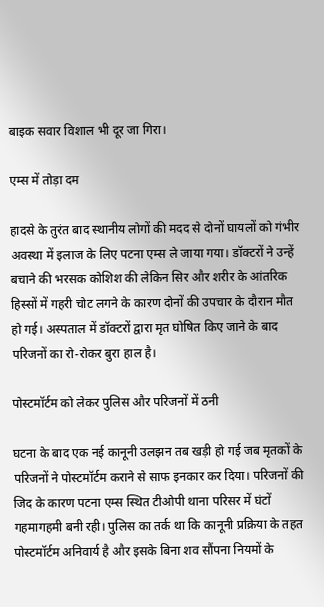बाइक सवार विशाल भी दूर जा गिरा।

एम्स में तोड़ा दम

हादसे के तुरंत बाद स्थानीय लोगों की मदद से दोनों घायलों को गंभीर अवस्था में इलाज के लिए पटना एम्स ले जाया गया। डॉक्टरों ने उन्हें बचाने की भरसक कोशिश की लेकिन सिर और शरीर के आंतरिक हिस्सों में गहरी चोट लगने के कारण दोनों की उपचार के दौरान मौत हो गई। अस्पताल में डॉक्टरों द्वारा मृत घोषित किए जाने के बाद परिजनों का रो-रोकर बुरा हाल है।

पोस्टमॉर्टम को लेकर पुलिस और परिजनों में ठनी

घटना के बाद एक नई कानूनी उलझन तब खड़ी हो गई जब मृतकों के परिजनों ने पोस्टमॉर्टम कराने से साफ इनकार कर दिया। परिजनों की जिद के कारण पटना एम्स स्थित टीओपी थाना परिसर में घंटों गहमागहमी बनी रही। पुलिस का तर्क था कि कानूनी प्रक्रिया के तहत पोस्टमॉर्टम अनिवार्य है और इसके बिना शव सौंपना नियमों के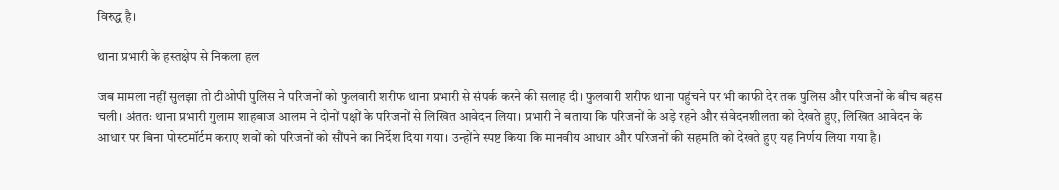विरुद्ध है।

थाना प्रभारी के हस्तक्षेप से निकला हल

जब मामला नहीं सुलझा तो टीओपी पुलिस ने परिजनों को फुलवारी शरीफ थाना प्रभारी से संपर्क करने की सलाह दी। फुलवारी शरीफ थाना पहुंचने पर भी काफी देर तक पुलिस और परिजनों के बीच बहस चली। अंततः थाना प्रभारी गुलाम शाहबाज आलम ने दोनों पक्षों के परिजनों से लिखित आवेदन लिया। प्रभारी ने बताया कि परिजनों के अड़े रहने और संवेदनशीलता को देखते हुए, लिखित आवेदन के आधार पर बिना पोस्टमॉर्टम कराए शवों को परिजनों को सौंपने का निर्देश दिया गया। उन्होंने स्पष्ट किया कि मानवीय आधार और परिजनों की सहमति को देखते हुए यह निर्णय लिया गया है।